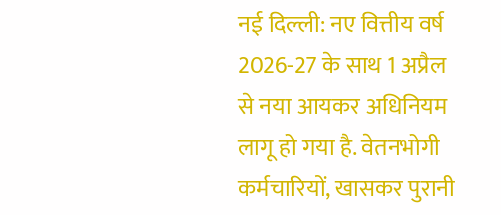नई दिल्ली: नए वित्तीय वर्ष 2026-27 के साथ 1 अप्रैल से नया आयकर अधिनियम लागू हो गया है. वेतनभोगी कर्मचारियों, खासकर पुरानी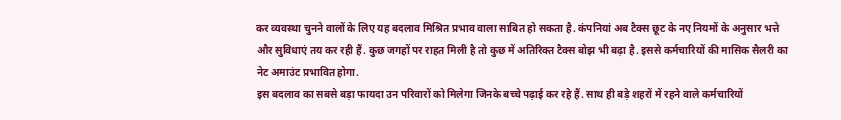कर व्यवस्था चुनने वालों के लिए यह बदलाव मिश्रित प्रभाव वाला साबित हो सकता है. कंपनियां अब टैक्स छूट के नए नियमों के अनुसार भत्ते और सुविधाएं तय कर रही हैं. कुछ जगहों पर राहत मिली है तो कुछ में अतिरिक्त टैक्स बोझ भी बढ़ा है. इससे कर्मचारियों की मासिक सैलरी का नेट अमाउंट प्रभावित होगा.
इस बदलाव का सबसे बड़ा फायदा उन परिवारों को मिलेगा जिनके बच्चे पढ़ाई कर रहे हैं. साथ ही बड़े शहरों में रहने वाले कर्मचारियों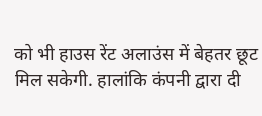को भी हाउस रेंट अलाउंस में बेहतर छूट मिल सकेगी. हालांकि कंपनी द्वारा दी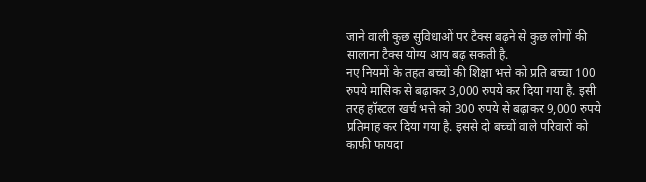जाने वाली कुछ सुविधाओं पर टैक्स बढ़ने से कुछ लोगों की सालाना टैक्स योग्य आय बढ़ सकती है.
नए नियमों के तहत बच्चों की शिक्षा भत्ते को प्रति बच्चा 100 रुपये मासिक से बढ़ाकर 3,000 रुपये कर दिया गया है. इसी तरह हॉस्टल खर्च भत्ते को 300 रुपये से बढ़ाकर 9,000 रुपये प्रतिमाह कर दिया गया है. इससे दो बच्चों वाले परिवारों को काफी फायदा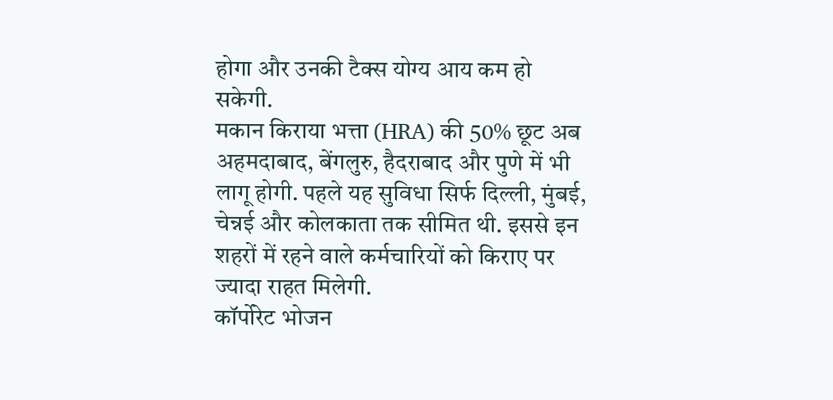होगा और उनकी टैक्स योग्य आय कम हो सकेगी.
मकान किराया भत्ता (HRA) की 50% छूट अब अहमदाबाद, बेंगलुरु, हैदराबाद और पुणे में भी लागू होगी. पहले यह सुविधा सिर्फ दिल्ली, मुंबई, चेन्नई और कोलकाता तक सीमित थी. इससे इन शहरों में रहने वाले कर्मचारियों को किराए पर ज्यादा राहत मिलेगी.
कॉर्पोरेट भोजन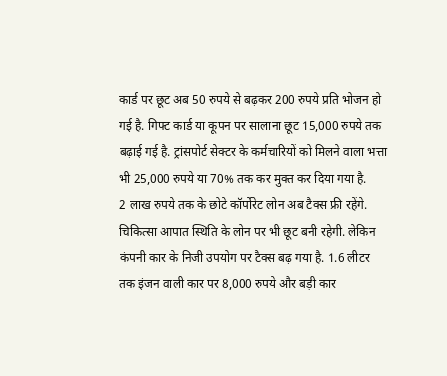कार्ड पर छूट अब 50 रुपये से बढ़कर 200 रुपये प्रति भोजन हो गई है. गिफ्ट कार्ड या कूपन पर सालाना छूट 15,000 रुपये तक बढ़ाई गई है. ट्रांसपोर्ट सेक्टर के कर्मचारियों को मिलने वाला भत्ता भी 25,000 रुपये या 70% तक कर मुक्त कर दिया गया है.
2 लाख रुपये तक के छोटे कॉर्पोरेट लोन अब टैक्स फ्री रहेंगे. चिकित्सा आपात स्थिति के लोन पर भी छूट बनी रहेगी. लेकिन कंपनी कार के निजी उपयोग पर टैक्स बढ़ गया है. 1.6 लीटर तक इंजन वाली कार पर 8,000 रुपये और बड़ी कार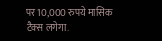पर 10,000 रुपये मासिक टैक्स लगेगा.